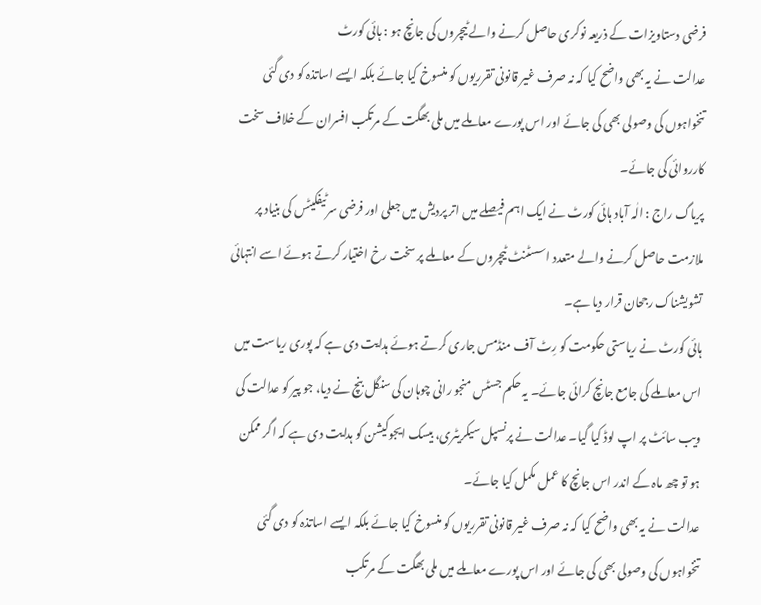فرضی دستاویزات کے ذریعہ نوکری حاصل کرنے والے ٹیچروں کی جانچ ہو : ہائی کورٹ
عدالت نے یہ بھی واضح کیا کہ نہ صرف غیر قانونی تقرریوں کو منسوخ کیا جائے بلکہ ایسے اساتذہ کو دی گئی تنخواہوں کی وصولی بھی کی جائے اور اس پورے معاملے میں ملی بھگت کے مرتکب افسران کے خلاف سخت کارروائی کی جائے۔
پریاگ راج : الٰہ آباد ہائی کورٹ نے ایک اہم فیصلے میں اتر پردیش میں جعلی اور فرضی سرٹیفکیٹس کی بنیاد پر ملازمت حاصل کرنے والے متعدد اسسٹنٹ ٹیچروں کے معاملے پر سخت رخ اختیار کرتے ہوئے اسے انتہائی تشویشناک رجحان قرار دیا ہے۔
ہائی کورٹ نے ریاستی حکومت کو رِٹ آف منڈمس جاری کرتے ہوئے ہدایت دی ہے کہ پوری ریاست میں اس معاملے کی جامع جانچ کرائی جائے۔ یہ حکم جسٹس منجو رانی چوہان کی سنگل بنچ نے دیا، جو پیر کو عدالت کی ویب سائٹ پر اپ لوڈ کیا گیا۔ عدالت نے پرنسپل سیکریٹری، بیسک ایجوکیشن کو ہدایت دی ہے کہ اگر ممکن ہو تو چھ ماہ کے اندر اس جانچ کا عمل مکمل کیا جائے۔
عدالت نے یہ بھی واضح کیا کہ نہ صرف غیر قانونی تقرریوں کو منسوخ کیا جائے بلکہ ایسے اساتذہ کو دی گئی تنخواہوں کی وصولی بھی کی جائے اور اس پورے معاملے میں ملی بھگت کے مرتکب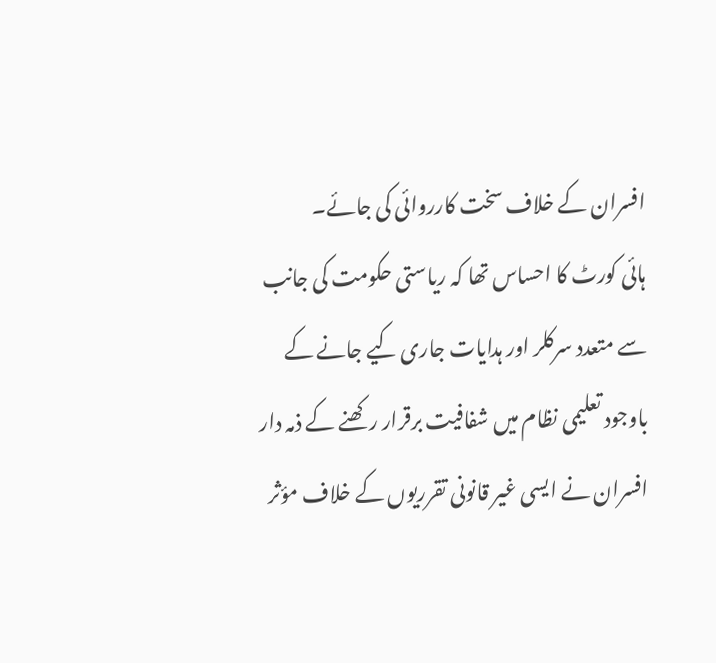افسران کے خلاف سخت کارروائی کی جائے۔
ہائی کورٹ کا احساس تھا کہ ریاستی حکومت کی جانب سے متعدد سرکلر اور ہدایات جاری کیے جانے کے باوجود تعلیمی نظام میں شفافیت برقرار رکھنے کے ذمہ دار افسران نے ایسی غیر قانونی تقرریوں کے خلاف مؤثر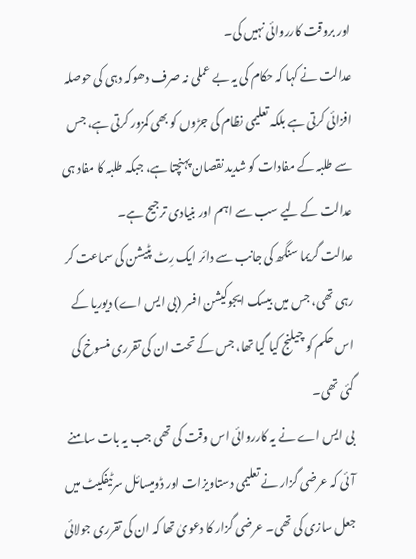اور بروقت کارروائی نہیں کی۔
عدالت نے کہا کہ حکام کی یہ بے عملی نہ صرف دھوکہ دہی کی حوصلہ افزائی کرتی ہے بلکہ تعلیمی نظام کی جڑوں کو بھی کمزور کرتی ہے، جس سے طلبہ کے مفادات کو شدید نقصان پہنچتا ہے، جبکہ طلبہ کا مفاد ہی عدالت کے لیے سب سے اہم اور بنیادی ترجیح ہے۔
عدالت گریما سنگھ کی جانب سے دائر ایک رِٹ پٹیشن کی سماعت کر رہی تھی، جس میں بیسک ایجوکیشن افسر (بی ایس اے) دیوریا کے اس حکم کو چیلنج کیا گیا تھا، جس کے تحت ان کی تقرری منسوخ کی گئی تھی۔
بی ایس اے نے یہ کارروائی اس وقت کی تھی جب یہ بات سامنے آئی کہ عرضی گزار نے تعلیمی دستاویزات اور ڈومیسائل سرٹیفکیٹ میں جعل سازی کی تھی۔ عرضی گزار کا دعویٰ تھا کہ ان کی تقرری جولائی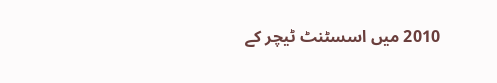2010 میں اسسٹنٹ ٹیچر کے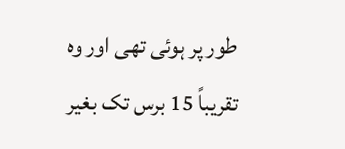طور پر ہوئی تھی اور وہ تقریباً 15 برس تک بغیر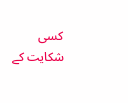کسی شکایت کے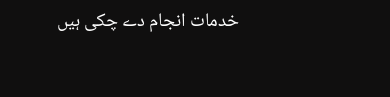خدمات انجام دے چکی ہیں